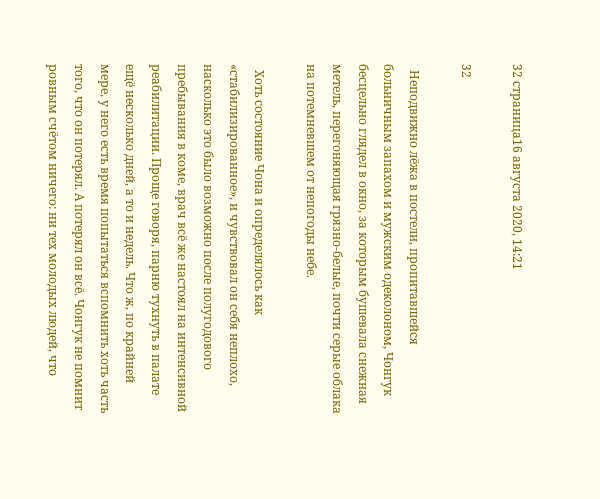32 страница16 августа 2020, 14:21

32

  Неподвижно лёжа в постели, пропитавшейся больничным запахом и мужским одеколоном, Чонгук бесцельно глядел в окно, за которым бушевала снежная метель, перегоняющая грязно-белые, почти серые облака на потемневшем от непогоды небе.

  Хоть состояние Чона и определялось как «стабилизированное», и чувствовал он себя неплохо, насколько это было возможно после полугодового пребывания в коме, врач всё же настоял на интенсивной реабилитации. Проще говоря, парню тухнуть в палате ещё несколько дней, а то и недель. Что ж, по крайней мере, у него есть время попытаться вспомнить хоть часть того, что он потерял. А потерял он всё. Чонгук не помнит ровным счётом ничего: ни тех молодых людей, что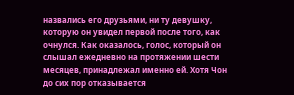назвались его друзьями, ни ту девушку, которую он увидел первой после того, как очнулся. Как оказалось, голос, который он слышал ежедневно на протяжении шести месяцев, принадлежал именно ей. Хотя Чон до сих пор отказывается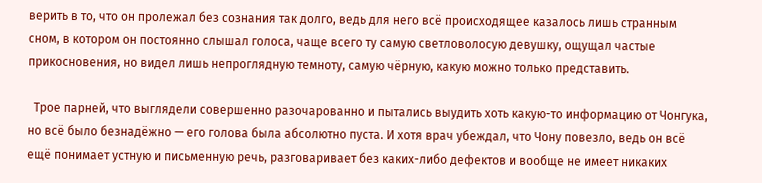верить в то, что он пролежал без сознания так долго, ведь для него всё происходящее казалось лишь странным сном, в котором он постоянно слышал голоса, чаще всего ту самую светловолосую девушку, ощущал частые прикосновения, но видел лишь непроглядную темноту, самую чёрную, какую можно только представить.

  Трое парней, что выглядели совершенно разочарованно и пытались выудить хоть какую-то информацию от Чонгука, но всё было безнадёжно — его голова была абсолютно пуста. И хотя врач убеждал, что Чону повезло, ведь он всё ещё понимает устную и письменную речь, разговаривает без каких-либо дефектов и вообще не имеет никаких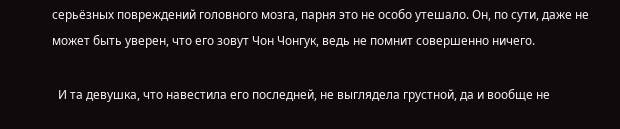серьёзных повреждений головного мозга, парня это не особо утешало. Он, по сути, даже не может быть уверен, что его зовут Чон Чонгук, ведь не помнит совершенно ничего.

  И та девушка, что навестила его последней, не выглядела грустной, да и вообще не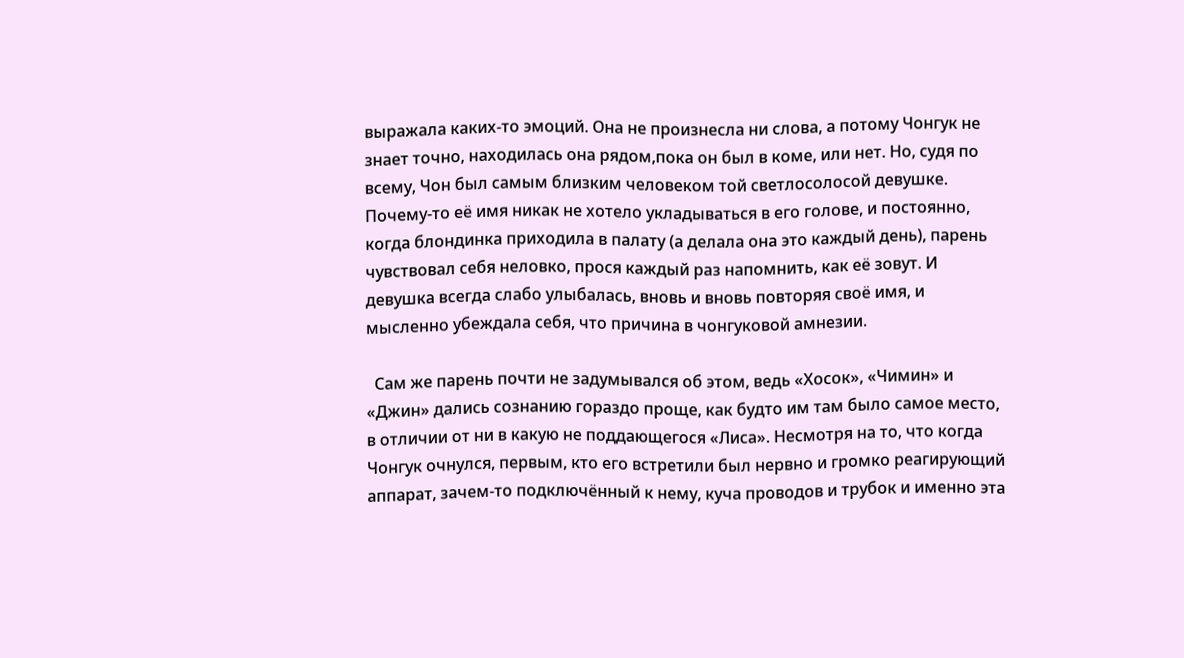выражала каких-то эмоций. Она не произнесла ни слова, а потому Чонгук не знает точно, находилась она рядом,пока он был в коме, или нет. Но, судя по всему, Чон был самым близким человеком той светлосолосой девушке. Почему-то её имя никак не хотело укладываться в его голове, и постоянно, когда блондинка приходила в палату (а делала она это каждый день), парень чувствовал себя неловко, прося каждый раз напомнить, как её зовут. И девушка всегда слабо улыбалась, вновь и вновь повторяя своё имя, и мысленно убеждала себя, что причина в чонгуковой амнезии.

  Сам же парень почти не задумывался об этом, ведь «Хосок», «Чимин» и «Джин» дались сознанию гораздо проще, как будто им там было самое место, в отличии от ни в какую не поддающегося «Лиса». Несмотря на то, что когда Чонгук очнулся, первым, кто его встретили был нервно и громко реагирующий аппарат, зачем-то подключённый к нему, куча проводов и трубок и именно эта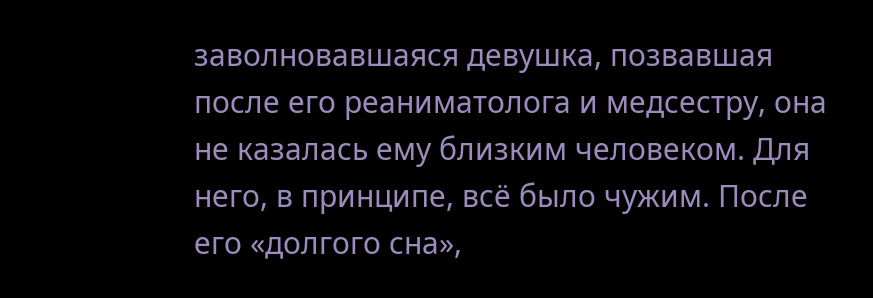заволновавшаяся девушка, позвавшая после его реаниматолога и медсестру, она не казалась ему близким человеком. Для него, в принципе, всё было чужим. После его «долгого сна»,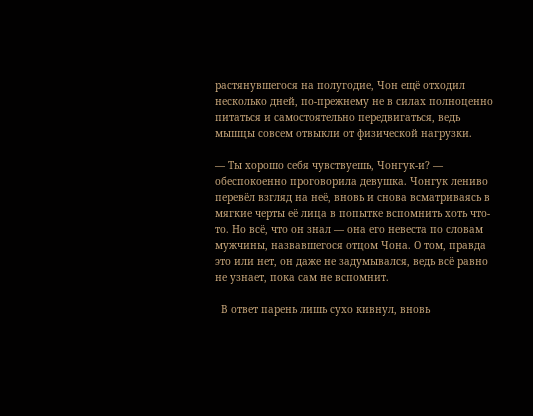растянувшегося на полугодие, Чон ещё отходил несколько дней, по-прежнему не в силах полноценно питаться и самостоятельно передвигаться, ведь мышцы совсем отвыкли от физической нагрузки.

— Ты хорошо себя чувствуешь, Чонгук-и? — обеспокоенно проговорила девушка. Чонгук лениво перевёл взгляд на неё, вновь и снова всматриваясь в мягкие черты её лица в попытке вспомнить хоть что-то. Но всё, что он знал — она его невеста по словам мужчины, назвавшегося отцом Чона. О том, правда это или нет, он даже не задумывался, ведь всё равно не узнает, пока сам не вспомнит.

  В ответ парень лишь сухо кивнул, вновь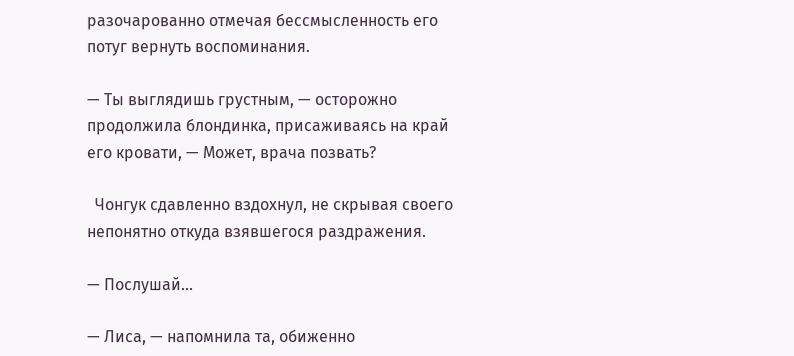разочарованно отмечая бессмысленность его потуг вернуть воспоминания.

— Ты выглядишь грустным, — осторожно продолжила блондинка, присаживаясь на край его кровати, — Может, врача позвать?

  Чонгук сдавленно вздохнул, не скрывая своего непонятно откуда взявшегося раздражения.

— Послушай...

— Лиса, — напомнила та, обиженно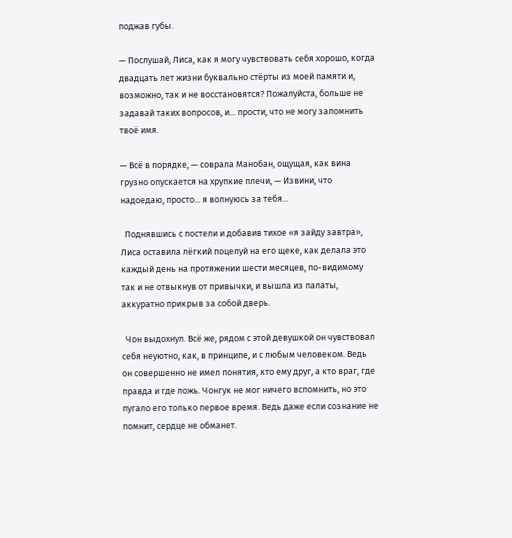поджав губы.

— Послушай, Лиса, как я могу чувствовать себя хорошо, когда двадцать лет жизни буквально стёрты из моей памяти и, возможно, так и не восстановятся? Пожалуйста, больше не задавай таких вопросов, и... прости, что не могу запомнить твоё имя.

— Всё в порядке, — соврала Манобан, ощущая, как вина грузно опускается на хрупкие плечи, — Извини, что надоедаю, просто... я волнуюсь за тебя...

  Поднявшись с постели и добавив тихое «я зайду завтра», Лиса оставила лёгкий поцелуй на его щеке, как делала это каждый день на протяжении шести месяцев, по-видимому так и не отвыкнув от привычки, и вышла из палаты, аккуратно прикрыв за собой дверь.

  Чон выдохнул. Всё же, рядом с этой девушкой он чувствовал себя неуютно, как, в принципе, и с любым человеком. Ведь он совершенно не имел понятия, кто ему друг, а кто враг, где правда и где ложь. Чонгук не мог ничего вспомнить, но это пугало его только первое время. Ведь даже если сознание не помнит, сердце не обманет.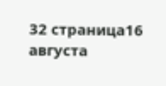32 страница16 августа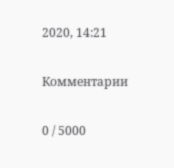2020, 14:21

Комментарии

0 / 5000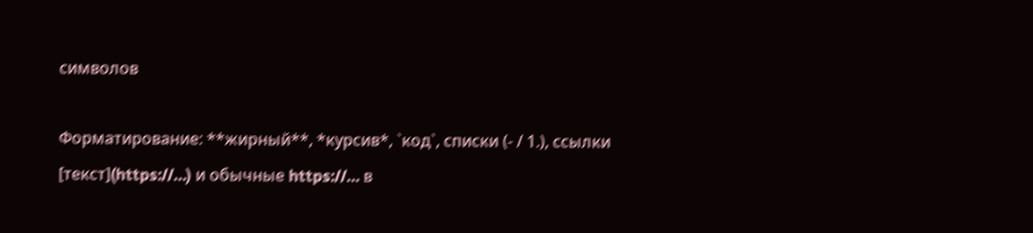символов

Форматирование: **жирный**, *курсив*, `код`, списки (- / 1.), ссылки [текст](https://…) и обычные https://… в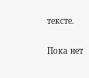тексте.

Пока нет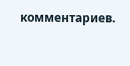комментариев.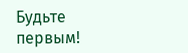Будьте первым!